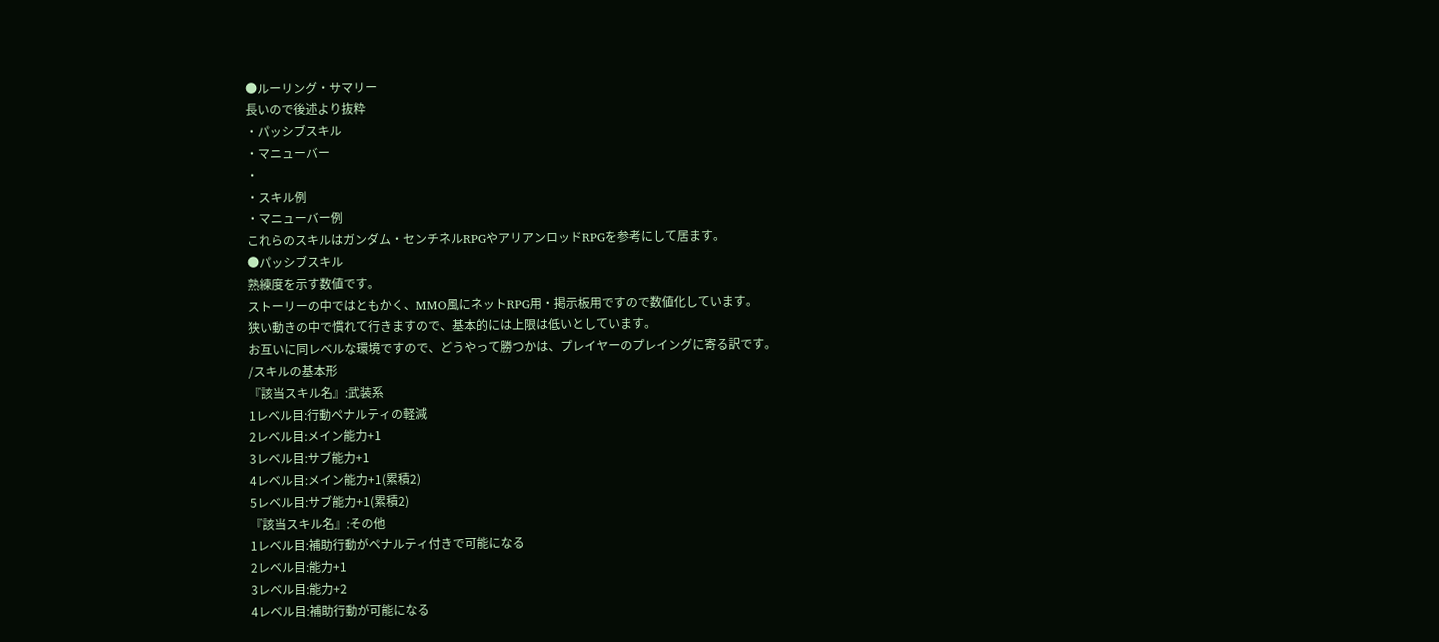●ルーリング・サマリー
長いので後述より抜粋
・パッシブスキル
・マニューバー
・
・スキル例
・マニューバー例
これらのスキルはガンダム・センチネルRPGやアリアンロッドRPGを参考にして居ます。
●パッシブスキル
熟練度を示す数値です。
ストーリーの中ではともかく、MMO風にネットRPG用・掲示板用ですので数値化しています。
狭い動きの中で慣れて行きますので、基本的には上限は低いとしています。
お互いに同レベルな環境ですので、どうやって勝つかは、プレイヤーのプレイングに寄る訳です。
/スキルの基本形
『該当スキル名』:武装系
1レベル目:行動ペナルティの軽減
2レベル目:メイン能力+1
3レベル目:サブ能力+1
4レベル目:メイン能力+1(累積2)
5レベル目:サブ能力+1(累積2)
『該当スキル名』:その他
1レベル目:補助行動がペナルティ付きで可能になる
2レベル目:能力+1
3レベル目:能力+2
4レベル目:補助行動が可能になる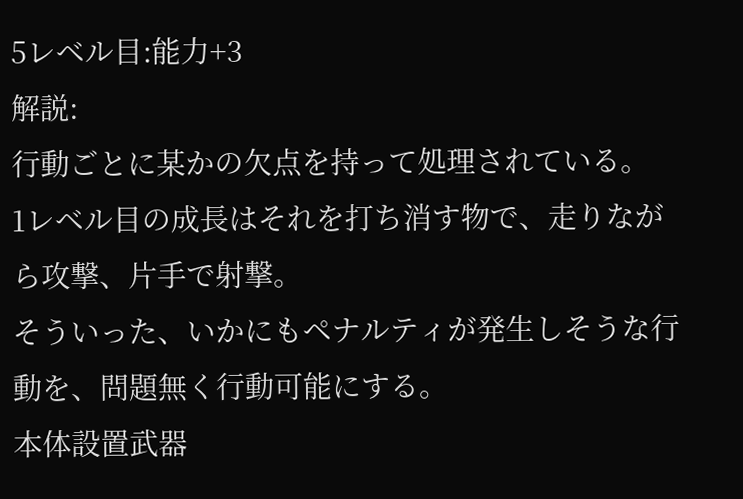5レベル目:能力+3
解説:
行動ごとに某かの欠点を持って処理されている。
1レベル目の成長はそれを打ち消す物で、走りながら攻撃、片手で射撃。
そういった、いかにもペナルティが発生しそうな行動を、問題無く行動可能にする。
本体設置武器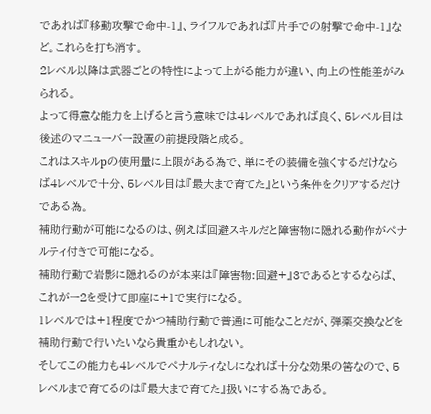であれば『移動攻撃で命中-1』、ライフルであれば『片手での射撃で命中-1』など。これらを打ち消す。
2レベル以降は武器ごとの特性によって上がる能力が違い、向上の性能差がみられる。
よって得意な能力を上げると言う意味では4レベルであれば良く、5レベル目は後述のマニューバー設置の前提段階と成る。
これはスキルpの使用量に上限がある為で、単にその装備を強くするだけならば4レベルで十分、5レベル目は『最大まで育てた』という条件をクリアするだけである為。
補助行動が可能になるのは、例えば回避スキルだと障害物に隠れる動作がペナルティ付きで可能になる。
補助行動で岩影に隠れるのが本来は『障害物:回避+』3であるとするならば、これがー2を受けて即座に+1で実行になる。
1レベルでは+1程度でかつ補助行動で普通に可能なことだが、弾薬交換などを補助行動で行いたいなら貴重かもしれない。
そしてこの能力も4レベルでペナルティなしになれば十分な効果の筈なので、5レベルまで育てるのは『最大まで育てた』扱いにする為である。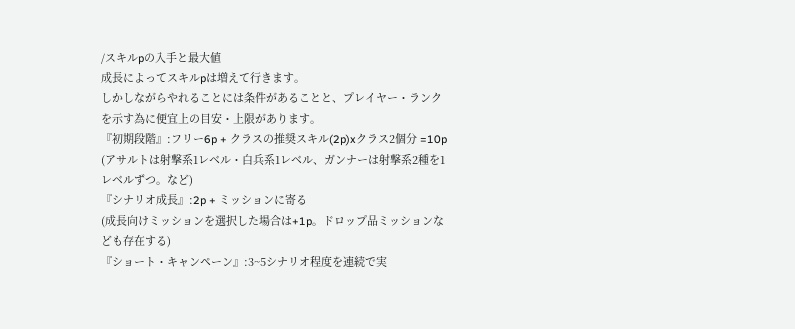/スキルpの入手と最大値
成長によってスキルpは増えて行きます。
しかしながらやれることには条件があることと、プレイヤー・ランクを示す為に便宜上の目安・上限があります。
『初期段階』:フリー6p + クラスの推奨スキル(2p)xクラス2個分 =10p
(アサルトは射撃系1レベル・白兵系1レベル、ガンナーは射撃系2種を1レベルずつ。など)
『シナリオ成長』:2p + ミッションに寄る
(成長向けミッションを選択した場合は+1p。ドロップ品ミッションなども存在する)
『ショート・キャンペーン』:3~5シナリオ程度を連続で実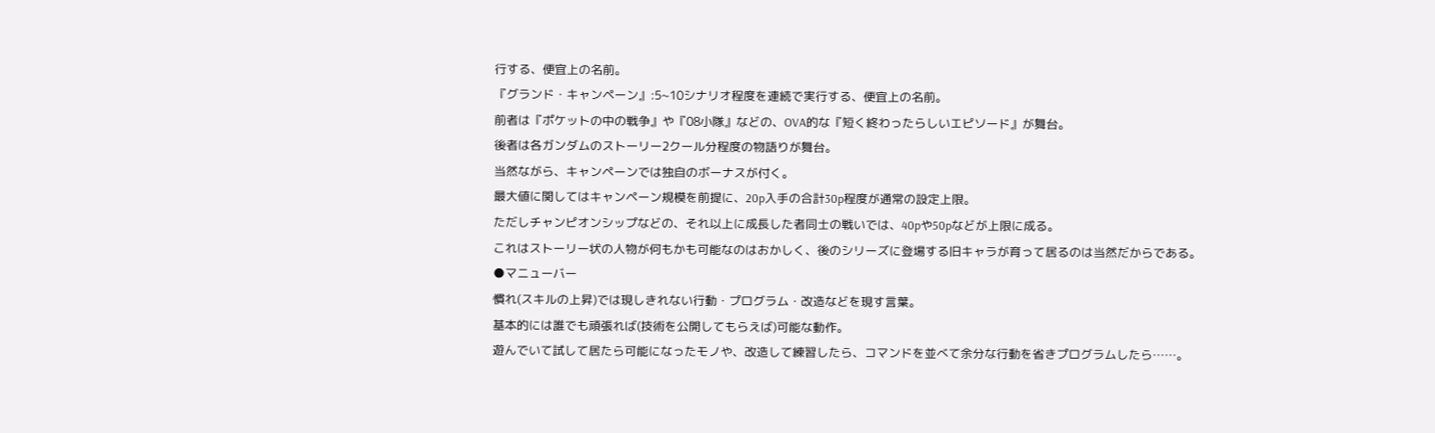行する、便宜上の名前。
『グランド・キャンペーン』:5~10シナリオ程度を連続で実行する、便宜上の名前。
前者は『ポケットの中の戦争』や『08小隊』などの、OVA的な『短く終わったらしいエピソード』が舞台。
後者は各ガンダムのストーリー2クール分程度の物語りが舞台。
当然ながら、キャンペーンでは独自のボーナスが付く。
最大値に関してはキャンペーン規模を前提に、20p入手の合計30p程度が通常の設定上限。
ただしチャンピオンシップなどの、それ以上に成長した者同士の戦いでは、40pや50pなどが上限に成る。
これはストーリー状の人物が何もかも可能なのはおかしく、後のシリーズに登場する旧キャラが育って居るのは当然だからである。
●マニューバー
慣れ(スキルの上昇)では現しきれない行動・プログラム・改造などを現す言葉。
基本的には誰でも頑張れば(技術を公開してもらえば)可能な動作。
遊んでいて試して居たら可能になったモノや、改造して練習したら、コマンドを並べて余分な行動を省きプログラムしたら……。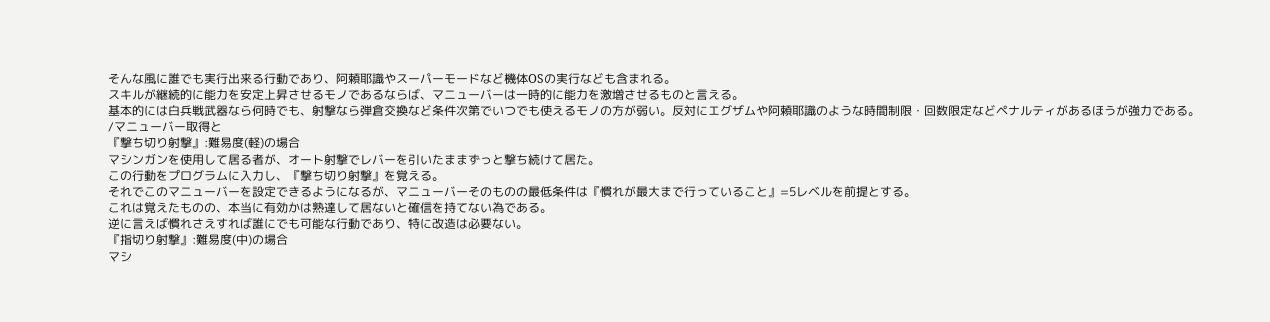そんな風に誰でも実行出来る行動であり、阿頼耶識やスーパーモードなど機体OSの実行なども含まれる。
スキルが継続的に能力を安定上昇させるモノであるならば、マニューバーは一時的に能力を激増させるものと言える。
基本的には白兵戦武器なら何時でも、射撃なら弾倉交換など条件次第でいつでも使えるモノの方が弱い。反対にエグザムや阿頼耶識のような時間制限・回数限定などペナルティがあるほうが強力である。
/マニューバー取得と
『撃ち切り射撃』:難易度(軽)の場合
マシンガンを使用して居る者が、オート射撃でレバーを引いたままずっと撃ち続けて居た。
この行動をプログラムに入力し、『撃ち切り射撃』を覚える。
それでこのマニューバーを設定できるようになるが、マニューバーそのものの最低条件は『慣れが最大まで行っていること』=5レベルを前提とする。
これは覚えたものの、本当に有効かは熟達して居ないと確信を持てない為である。
逆に言えば慣れさえすれば誰にでも可能な行動であり、特に改造は必要ない。
『指切り射撃』:難易度(中)の場合
マシ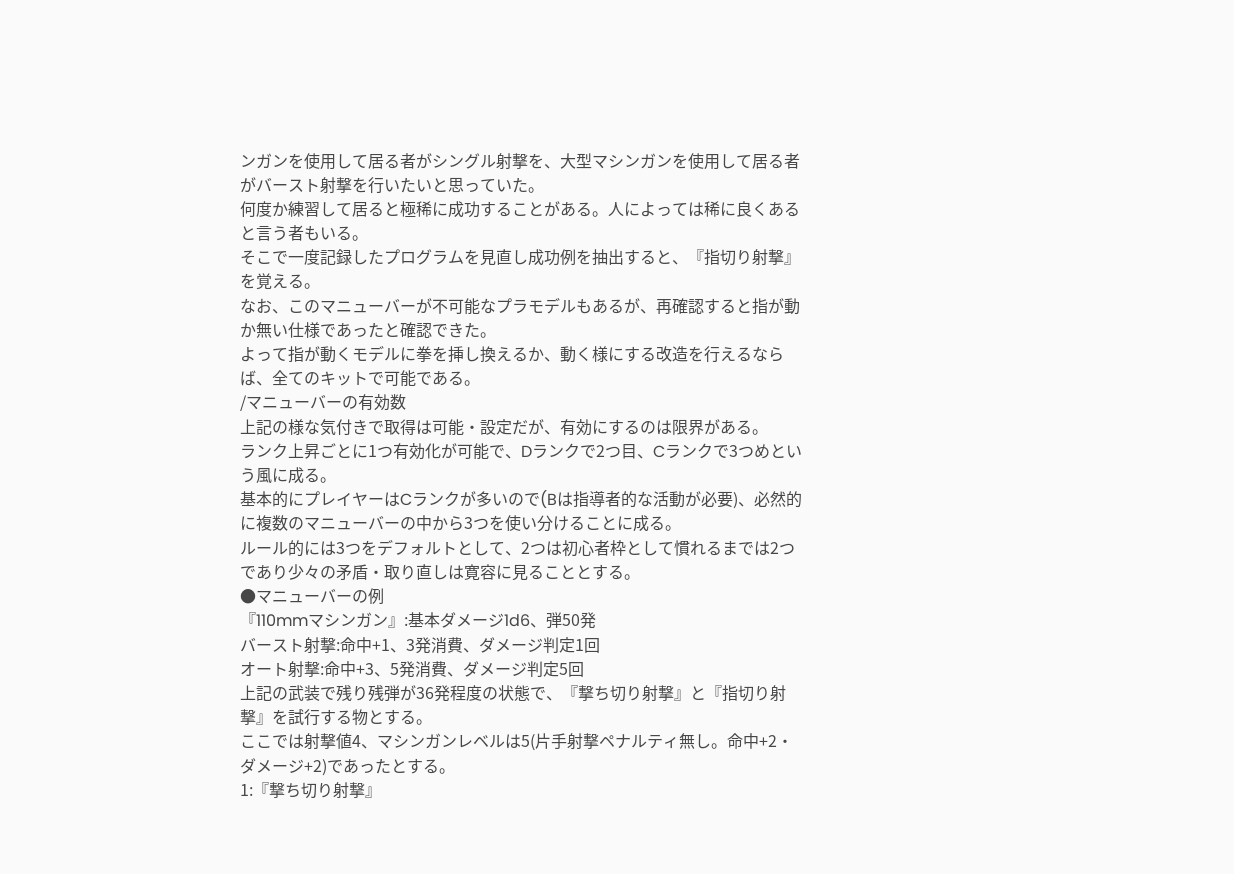ンガンを使用して居る者がシングル射撃を、大型マシンガンを使用して居る者がバースト射撃を行いたいと思っていた。
何度か練習して居ると極稀に成功することがある。人によっては稀に良くあると言う者もいる。
そこで一度記録したプログラムを見直し成功例を抽出すると、『指切り射撃』を覚える。
なお、このマニューバーが不可能なプラモデルもあるが、再確認すると指が動か無い仕様であったと確認できた。
よって指が動くモデルに拳を挿し換えるか、動く様にする改造を行えるならば、全てのキットで可能である。
/マニューバーの有効数
上記の様な気付きで取得は可能・設定だが、有効にするのは限界がある。
ランク上昇ごとに1つ有効化が可能で、Dランクで2つ目、Cランクで3つめという風に成る。
基本的にプレイヤーはCランクが多いので(Bは指導者的な活動が必要)、必然的に複数のマニューバーの中から3つを使い分けることに成る。
ルール的には3つをデフォルトとして、2つは初心者枠として慣れるまでは2つであり少々の矛盾・取り直しは寛容に見ることとする。
●マニューバーの例
『110mmマシンガン』:基本ダメージ1d6、弾50発
バースト射撃:命中+1、3発消費、ダメージ判定1回
オート射撃:命中+3、5発消費、ダメージ判定5回
上記の武装で残り残弾が36発程度の状態で、『撃ち切り射撃』と『指切り射撃』を試行する物とする。
ここでは射撃値4、マシンガンレベルは5(片手射撃ペナルティ無し。命中+2・ダメージ+2)であったとする。
1:『撃ち切り射撃』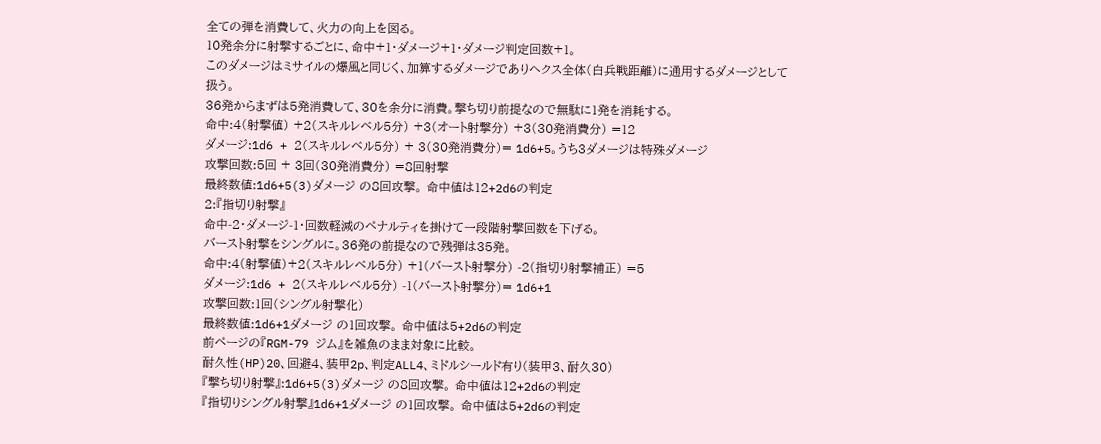全ての弾を消費して、火力の向上を図る。
10発余分に射撃するごとに、命中+1・ダメージ+1・ダメージ判定回数+1。
このダメージはミサイルの爆風と同じく、加算するダメージでありヘクス全体(白兵戦距離)に通用するダメージとして扱う。
36発からまずは5発消費して、30を余分に消費。撃ち切り前提なので無駄に1発を消耗する。
命中:4(射撃値) +2(スキルレベル5分) +3(オート射撃分) +3(30発消費分) =12
ダメージ:1d6 + 2(スキルレベル5分) + 3(30発消費分)= 1d6+5。うち3ダメージは特殊ダメージ
攻撃回数:5回 + 3回(30発消費分) =8回射撃
最終数値:1d6+5(3)ダメージ の8回攻撃。 命中値は12+2d6の判定
2:『指切り射撃』
命中-2・ダメージ-1・回数軽減のペナルティを掛けて一段階射撃回数を下げる。
バースト射撃をシングルに。36発の前提なので残弾は35発。
命中:4(射撃値)+2(スキルレベル5分) +1(バースト射撃分) -2(指切り射撃補正) =5
ダメージ:1d6 + 2(スキルレベル5分) -1(バースト射撃分)= 1d6+1
攻撃回数:1回(シングル射撃化)
最終数値:1d6+1ダメージ の1回攻撃。 命中値は5+2d6の判定
前ページの『RGM-79 ジム』を雑魚のまま対象に比較。
耐久性(HP)20、回避4、装甲2p、判定ALL4、ミドルシールド有り(装甲3、耐久30)
『撃ち切り射撃』:1d6+5(3)ダメージ の8回攻撃。 命中値は12+2d6の判定
『指切りシングル射撃』1d6+1ダメージ の1回攻撃。 命中値は5+2d6の判定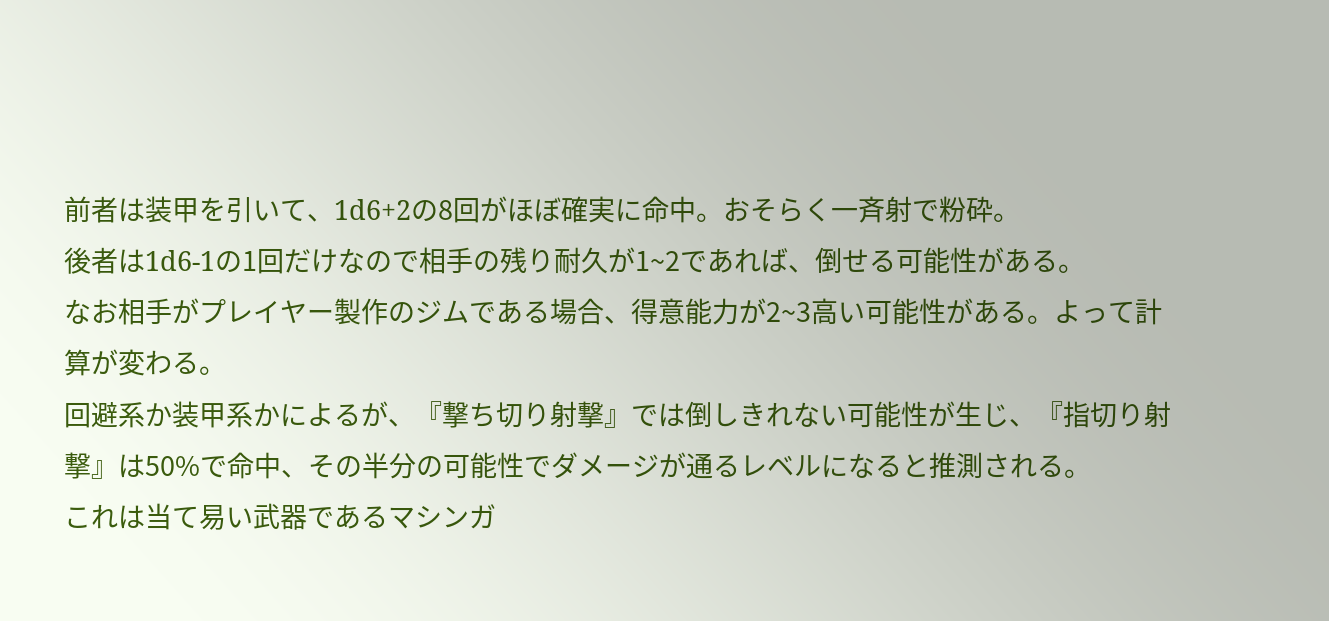前者は装甲を引いて、1d6+2の8回がほぼ確実に命中。おそらく一斉射で粉砕。
後者は1d6-1の1回だけなので相手の残り耐久が1~2であれば、倒せる可能性がある。
なお相手がプレイヤー製作のジムである場合、得意能力が2~3高い可能性がある。よって計算が変わる。
回避系か装甲系かによるが、『撃ち切り射撃』では倒しきれない可能性が生じ、『指切り射撃』は50%で命中、その半分の可能性でダメージが通るレベルになると推測される。
これは当て易い武器であるマシンガ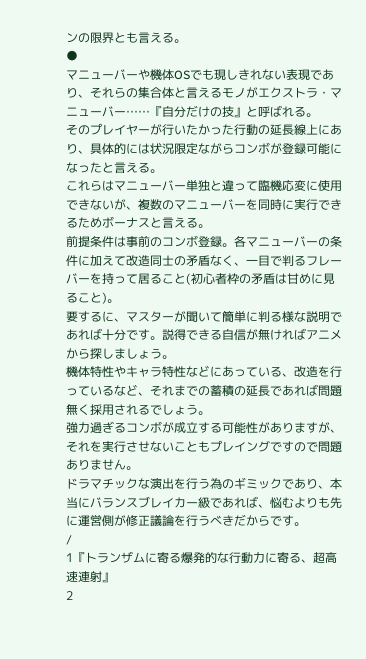ンの限界とも言える。
●
マニューバーや機体OSでも現しきれない表現であり、それらの集合体と言えるモノがエクストラ・マニューバー……『自分だけの技』と呼ばれる。
そのプレイヤーが行いたかった行動の延長線上にあり、具体的には状況限定ながらコンボが登録可能になったと言える。
これらはマニューバー単独と違って臨機応変に使用できないが、複数のマニューバーを同時に実行できるためボーナスと言える。
前提条件は事前のコンボ登録。各マニューバーの条件に加えて改造同士の矛盾なく、一目で判るフレーバーを持って居ること(初心者枠の矛盾は甘めに見ること)。
要するに、マスターが聞いて簡単に判る様な説明であれば十分です。説得できる自信が無ければアニメから探しましょう。
機体特性やキャラ特性などにあっている、改造を行っているなど、それまでの蓄積の延長であれば問題無く採用されるでしょう。
強力過ぎるコンボが成立する可能性がありますが、それを実行させないこともプレイングですので問題ありません。
ドラマチックな演出を行う為のギミックであり、本当にバランスブレイカー級であれば、悩むよりも先に運営側が修正議論を行うべきだからです。
/
1『トランザムに寄る爆発的な行動力に寄る、超高速連射』
2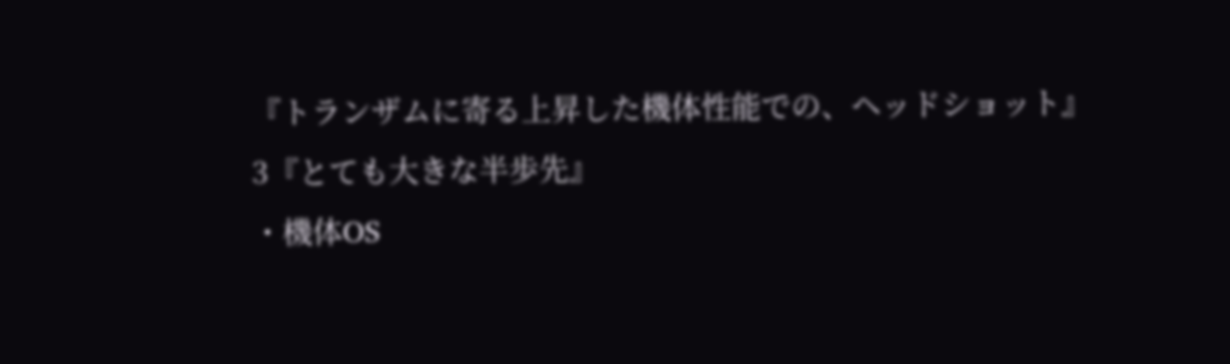『トランザムに寄る上昇した機体性能での、ヘッドショット』
3『とても大きな半歩先』
・機体OS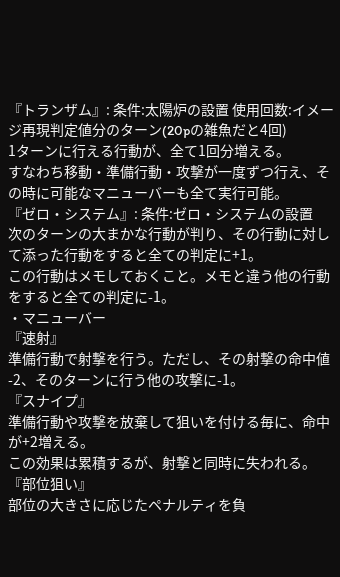『トランザム』: 条件:太陽炉の設置 使用回数:イメージ再現判定値分のターン(20pの雑魚だと4回)
1ターンに行える行動が、全て1回分増える。
すなわち移動・準備行動・攻撃が一度ずつ行え、その時に可能なマニューバーも全て実行可能。
『ゼロ・システム』: 条件:ゼロ・システムの設置
次のターンの大まかな行動が判り、その行動に対して添った行動をすると全ての判定に+1。
この行動はメモしておくこと。メモと違う他の行動をすると全ての判定に-1。
・マニューバー
『速射』
準備行動で射撃を行う。ただし、その射撃の命中値-2、そのターンに行う他の攻撃に-1。
『スナイプ』
準備行動や攻撃を放棄して狙いを付ける毎に、命中が+2増える。
この効果は累積するが、射撃と同時に失われる。
『部位狙い』
部位の大きさに応じたペナルティを負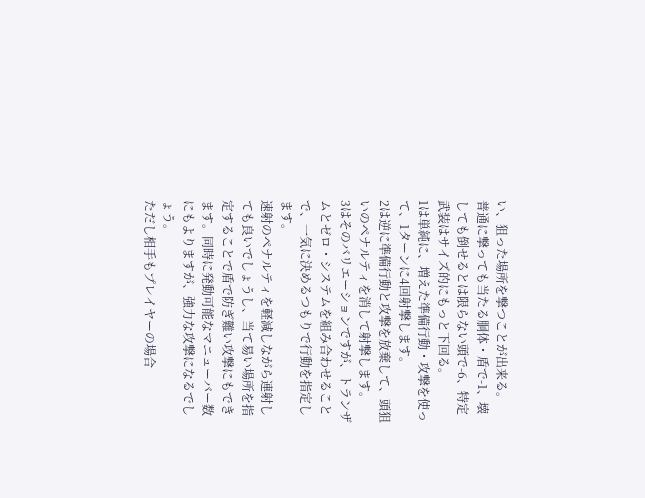い、狙った場所を撃つことが出来る。
普通に撃っても当たる胴体・盾で-1、壊しても倒せるとは限らない頭で-6、特定武装はサイズ的にもっと下回る。
1は単純に、増えた準備行動・攻撃を使って、1ターンに4回射撃します。
2は逆に準備行動と攻撃を放棄して、頭狙いのペナルティを消して射撃します。
3はそのバリエーションですが、トランザムとゼロ・システムを組み合わせることで、一気に決めるつもりで行動を指定します。
速射のペナルティを軽減しながら連射しても良いでしょうし、当て易い場所を指定することで盾で防ぎ難い攻撃にもできます。同時に発動可能なマニューバー数にもよりますが、強力な攻撃になるでしょう。
ただし相手もプレイヤーの場合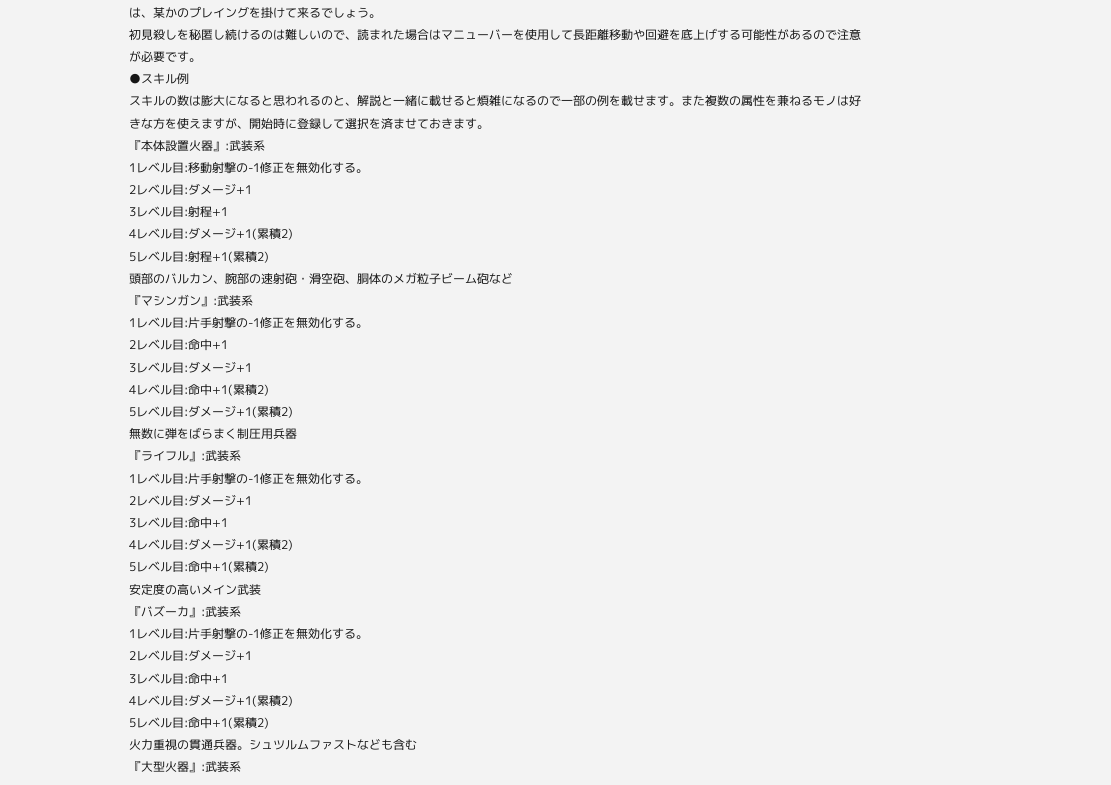は、某かのプレイングを掛けて来るでしょう。
初見殺しを秘匿し続けるのは難しいので、読まれた場合はマニューバーを使用して長距離移動や回避を底上げする可能性があるので注意が必要です。
●スキル例
スキルの数は膨大になると思われるのと、解説と一緒に載せると煩雑になるので一部の例を載せます。また複数の属性を兼ねるモノは好きな方を使えますが、開始時に登録して選択を済ませておきます。
『本体設置火器』:武装系
1レベル目:移動射撃の-1修正を無効化する。
2レベル目:ダメージ+1
3レベル目:射程+1
4レベル目:ダメージ+1(累積2)
5レベル目:射程+1(累積2)
頭部のバルカン、腕部の速射砲・滑空砲、胴体のメガ粒子ビーム砲など
『マシンガン』:武装系
1レベル目:片手射撃の-1修正を無効化する。
2レベル目:命中+1
3レベル目:ダメージ+1
4レベル目:命中+1(累積2)
5レベル目:ダメージ+1(累積2)
無数に弾をばらまく制圧用兵器
『ライフル』:武装系
1レベル目:片手射撃の-1修正を無効化する。
2レベル目:ダメージ+1
3レベル目:命中+1
4レベル目:ダメージ+1(累積2)
5レベル目:命中+1(累積2)
安定度の高いメイン武装
『バズーカ』:武装系
1レベル目:片手射撃の-1修正を無効化する。
2レベル目:ダメージ+1
3レベル目:命中+1
4レベル目:ダメージ+1(累積2)
5レベル目:命中+1(累積2)
火力重視の貫通兵器。シュツルムファストなども含む
『大型火器』:武装系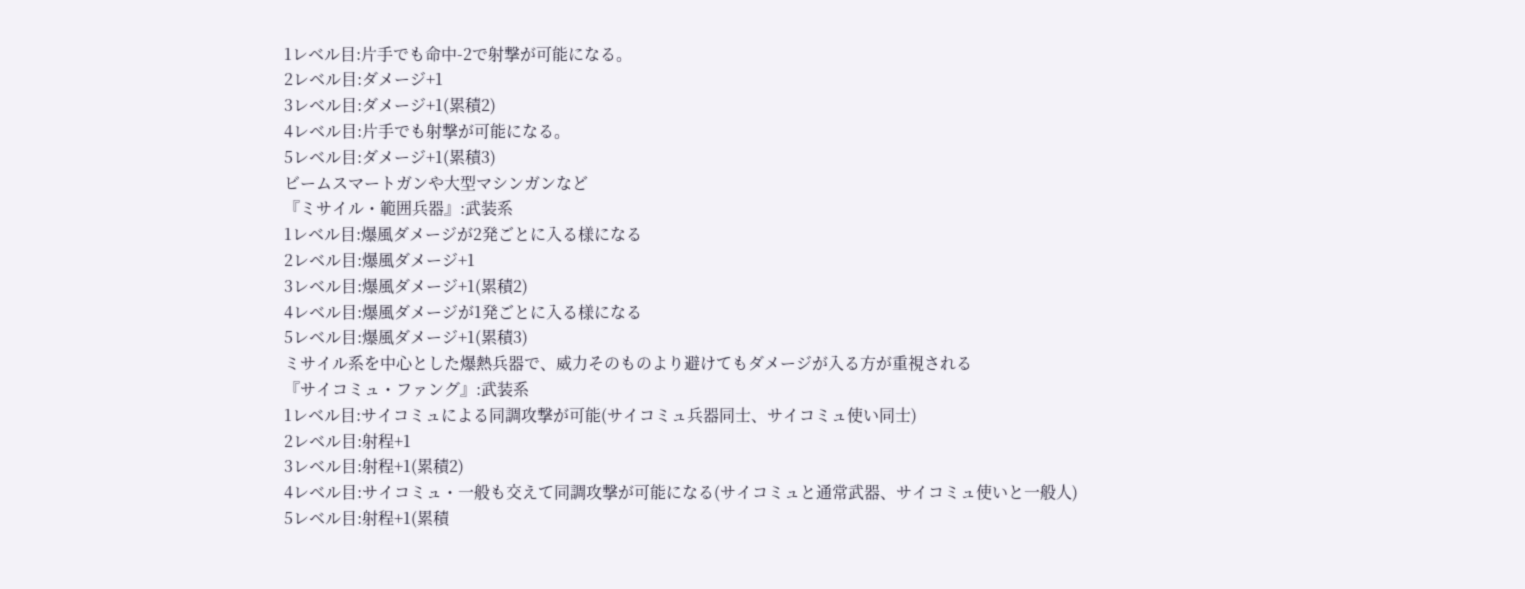1レベル目:片手でも命中-2で射撃が可能になる。
2レベル目:ダメージ+1
3レベル目:ダメージ+1(累積2)
4レベル目:片手でも射撃が可能になる。
5レベル目:ダメージ+1(累積3)
ビームスマートガンや大型マシンガンなど
『ミサイル・範囲兵器』:武装系
1レベル目:爆風ダメージが2発ごとに入る様になる
2レベル目:爆風ダメージ+1
3レベル目:爆風ダメージ+1(累積2)
4レベル目:爆風ダメージが1発ごとに入る様になる
5レベル目:爆風ダメージ+1(累積3)
ミサイル系を中心とした爆熱兵器で、威力そのものより避けてもダメージが入る方が重視される
『サイコミュ・ファング』:武装系
1レベル目:サイコミュによる同調攻撃が可能(サイコミュ兵器同士、サイコミュ使い同士)
2レベル目:射程+1
3レベル目:射程+1(累積2)
4レベル目:サイコミュ・一般も交えて同調攻撃が可能になる(サイコミュと通常武器、サイコミュ使いと一般人)
5レベル目:射程+1(累積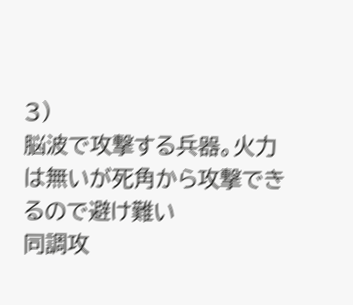3)
脳波で攻撃する兵器。火力は無いが死角から攻撃できるので避け難い
同調攻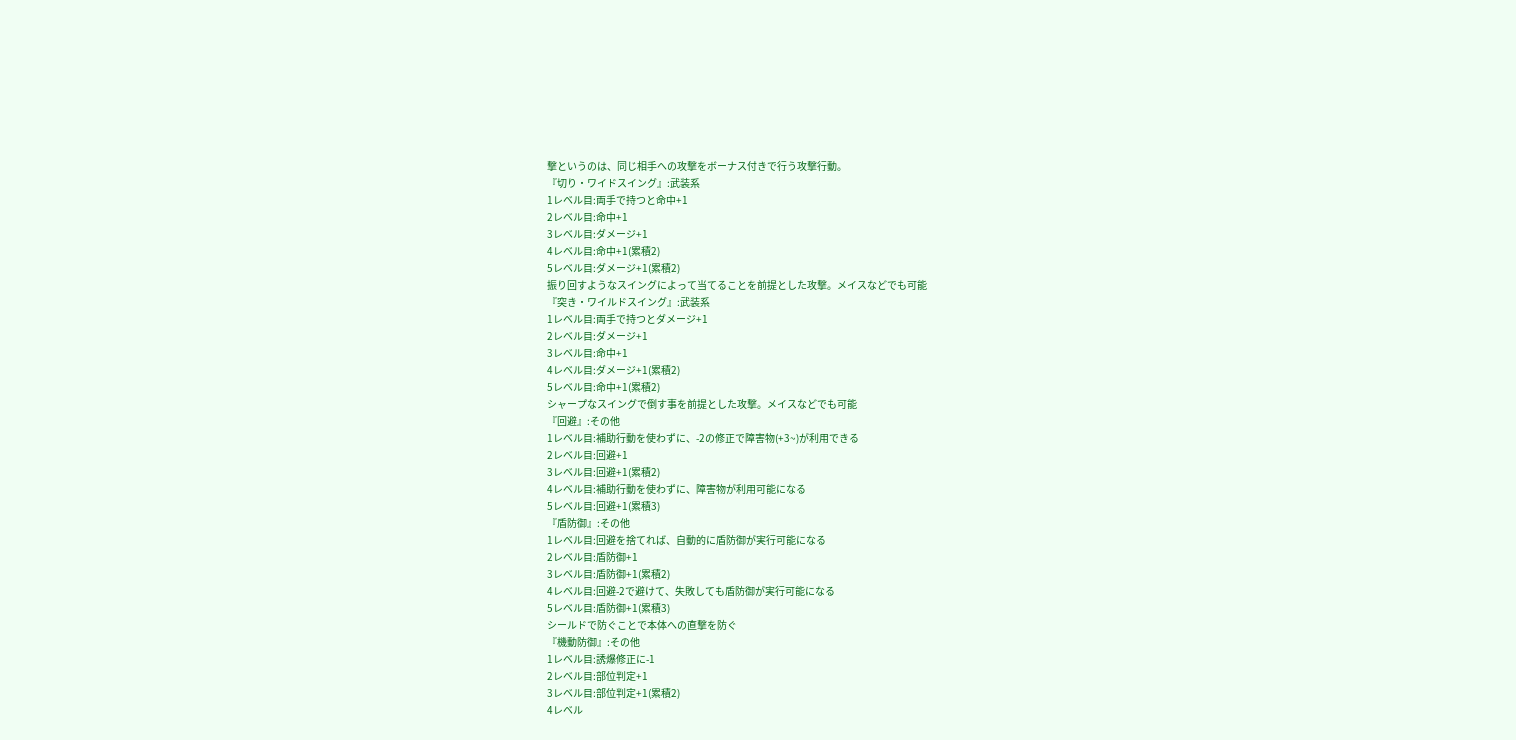撃というのは、同じ相手への攻撃をボーナス付きで行う攻撃行動。
『切り・ワイドスイング』:武装系
1レベル目:両手で持つと命中+1
2レベル目:命中+1
3レベル目:ダメージ+1
4レベル目:命中+1(累積2)
5レベル目:ダメージ+1(累積2)
振り回すようなスイングによって当てることを前提とした攻撃。メイスなどでも可能
『突き・ワイルドスイング』:武装系
1レベル目:両手で持つとダメージ+1
2レベル目:ダメージ+1
3レベル目:命中+1
4レベル目:ダメージ+1(累積2)
5レベル目:命中+1(累積2)
シャープなスイングで倒す事を前提とした攻撃。メイスなどでも可能
『回避』:その他
1レベル目:補助行動を使わずに、-2の修正で障害物(+3~)が利用できる
2レベル目:回避+1
3レベル目:回避+1(累積2)
4レベル目:補助行動を使わずに、障害物が利用可能になる
5レベル目:回避+1(累積3)
『盾防御』:その他
1レベル目:回避を捨てれば、自動的に盾防御が実行可能になる
2レベル目:盾防御+1
3レベル目:盾防御+1(累積2)
4レベル目:回避-2で避けて、失敗しても盾防御が実行可能になる
5レベル目:盾防御+1(累積3)
シールドで防ぐことで本体への直撃を防ぐ
『機動防御』:その他
1レベル目:誘爆修正に-1
2レベル目:部位判定+1
3レベル目:部位判定+1(累積2)
4レベル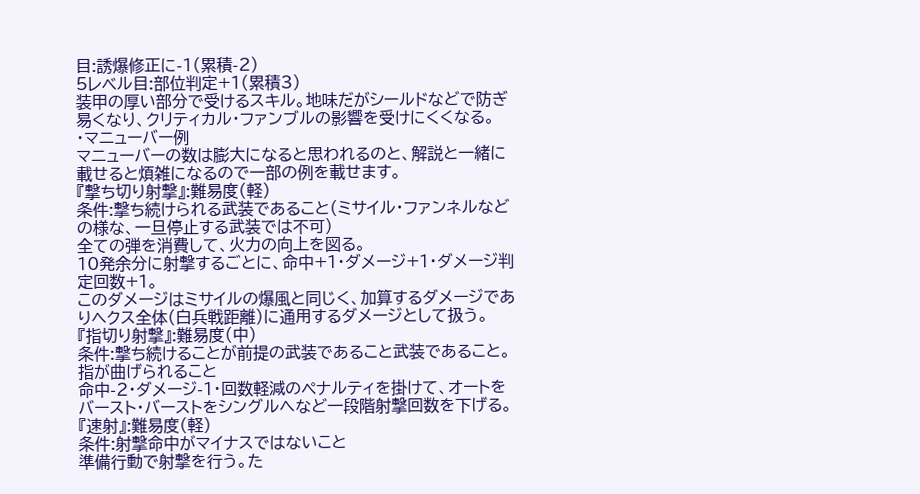目:誘爆修正に-1(累積-2)
5レベル目:部位判定+1(累積3)
装甲の厚い部分で受けるスキル。地味だがシールドなどで防ぎ易くなり、クリティカル・ファンブルの影響を受けにくくなる。
・マニューバー例
マニューバーの数は膨大になると思われるのと、解説と一緒に載せると煩雑になるので一部の例を載せます。
『撃ち切り射撃』:難易度(軽)
条件:撃ち続けられる武装であること(ミサイル・ファンネルなどの様な、一旦停止する武装では不可)
全ての弾を消費して、火力の向上を図る。
10発余分に射撃するごとに、命中+1・ダメージ+1・ダメージ判定回数+1。
このダメージはミサイルの爆風と同じく、加算するダメージでありヘクス全体(白兵戦距離)に通用するダメージとして扱う。
『指切り射撃』:難易度(中)
条件:撃ち続けることが前提の武装であること武装であること。指が曲げられること
命中-2・ダメージ-1・回数軽減のペナルティを掛けて、オートをバースト・バーストをシングルへなど一段階射撃回数を下げる。
『速射』:難易度(軽)
条件:射撃命中がマイナスではないこと
準備行動で射撃を行う。た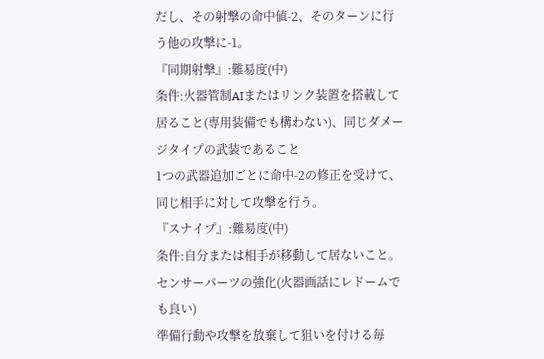だし、その射撃の命中値-2、そのターンに行う他の攻撃に-1。
『同期射撃』:難易度(中)
条件:火器管制AIまたはリンク装置を搭載して居ること(専用装備でも構わない)、同じダメージタイプの武装であること
1つの武器追加ごとに命中-2の修正を受けて、同じ相手に対して攻撃を行う。
『スナイプ』:難易度(中)
条件:自分または相手が移動して居ないこと。センサーパーツの強化(火器画話にレドームでも良い)
準備行動や攻撃を放棄して狙いを付ける毎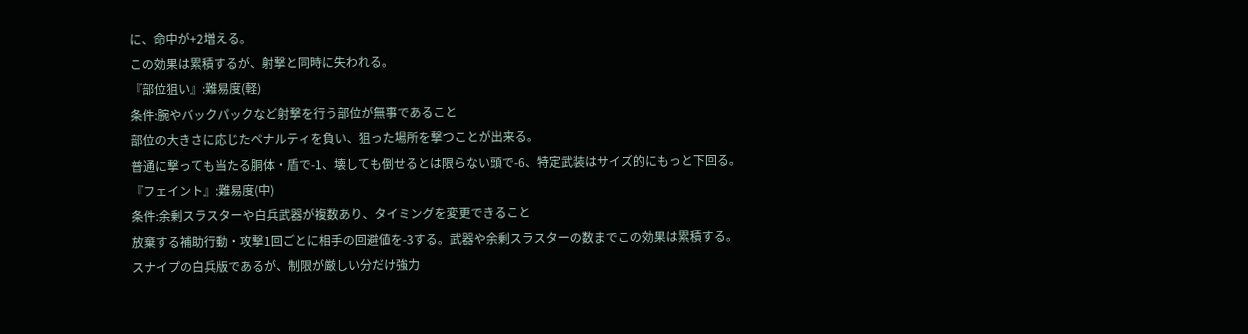に、命中が+2増える。
この効果は累積するが、射撃と同時に失われる。
『部位狙い』:難易度(軽)
条件:腕やバックパックなど射撃を行う部位が無事であること
部位の大きさに応じたペナルティを負い、狙った場所を撃つことが出来る。
普通に撃っても当たる胴体・盾で-1、壊しても倒せるとは限らない頭で-6、特定武装はサイズ的にもっと下回る。
『フェイント』:難易度(中)
条件:余剰スラスターや白兵武器が複数あり、タイミングを変更できること
放棄する補助行動・攻撃1回ごとに相手の回避値を-3する。武器や余剰スラスターの数までこの効果は累積する。
スナイプの白兵版であるが、制限が厳しい分だけ強力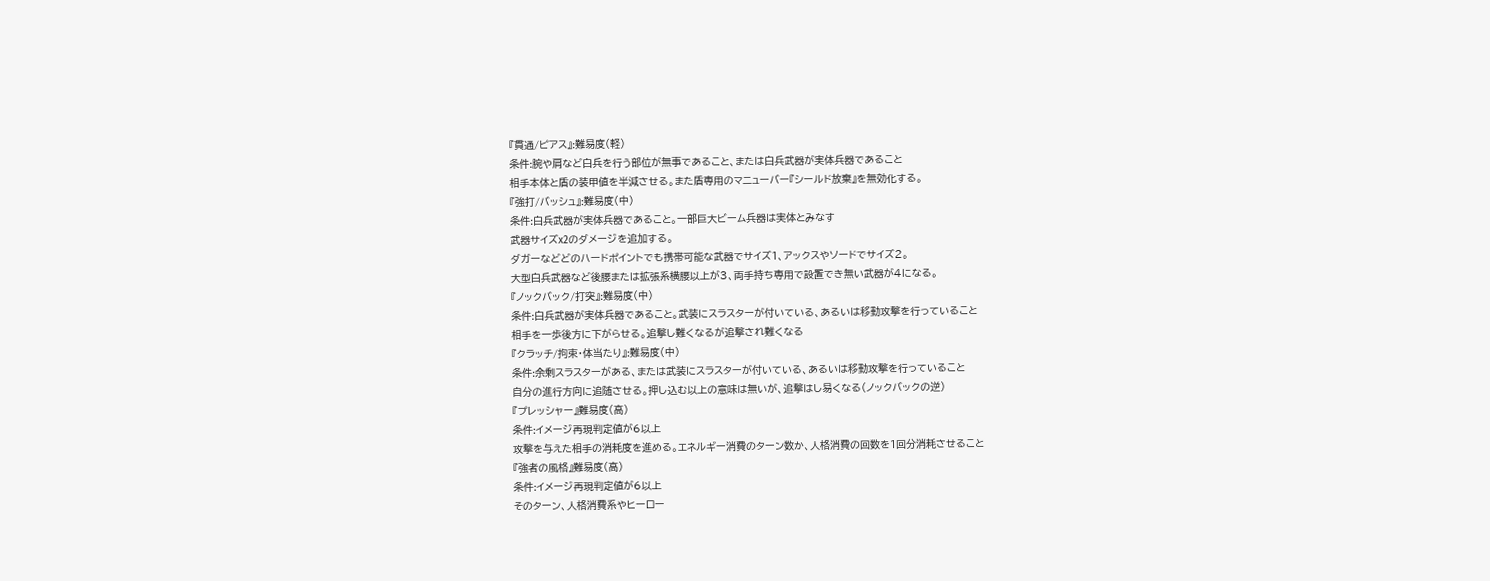『貫通/ピアス』:難易度(軽)
条件:腕や肩など白兵を行う部位が無事であること、または白兵武器が実体兵器であること
相手本体と盾の装甲値を半減させる。また盾専用のマニューバー『シールド放棄』を無効化する。
『強打/バッシュ』:難易度(中)
条件:白兵武器が実体兵器であること。一部巨大ビーム兵器は実体とみなす
武器サイズx2のダメージを追加する。
ダガーなどどのハードポイントでも携帯可能な武器でサイズ1、アックスやソードでサイズ2。
大型白兵武器など後腰または拡張系横腰以上が3、両手持ち専用で設置でき無い武器が4になる。
『ノックバック/打突』:難易度(中)
条件:白兵武器が実体兵器であること。武装にスラスターが付いている、あるいは移動攻撃を行っていること
相手を一歩後方に下がらせる。追撃し難くなるが追撃され難くなる
『クラッチ/拘束・体当たり』:難易度(中)
条件:余剰スラスターがある、または武装にスラスターが付いている、あるいは移動攻撃を行っていること
自分の進行方向に追随させる。押し込む以上の意味は無いが、追撃はし易くなる(ノックバックの逆)
『プレッシャー』難易度(高)
条件:イメージ再現判定値が6以上
攻撃を与えた相手の消耗度を進める。エネルギー消費のターン数か、人格消費の回数を1回分消耗させること
『強者の風格』難易度(高)
条件:イメージ再現判定値が6以上
そのターン、人格消費系やヒーロー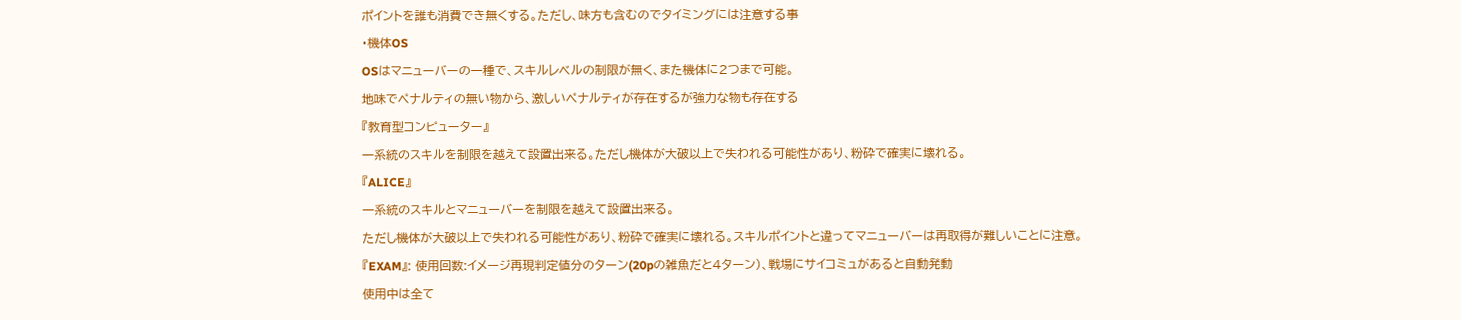ポイントを誰も消費でき無くする。ただし、味方も含むのでタイミングには注意する事
・機体OS
OSはマニューバーの一種で、スキルレベルの制限が無く、また機体に2つまで可能。
地味でペナルティの無い物から、激しいペナルティが存在するが強力な物も存在する
『教育型コンピューター』
一系統のスキルを制限を越えて設置出来る。ただし機体が大破以上で失われる可能性があり、粉砕で確実に壊れる。
『ALICE』
一系統のスキルとマニューバーを制限を越えて設置出来る。
ただし機体が大破以上で失われる可能性があり、粉砕で確実に壊れる。スキルポイントと違ってマニューバーは再取得が難しいことに注意。
『EXAM』: 使用回数:イメージ再現判定値分のターン(20pの雑魚だと4ターン)、戦場にサイコミュがあると自動発動
使用中は全て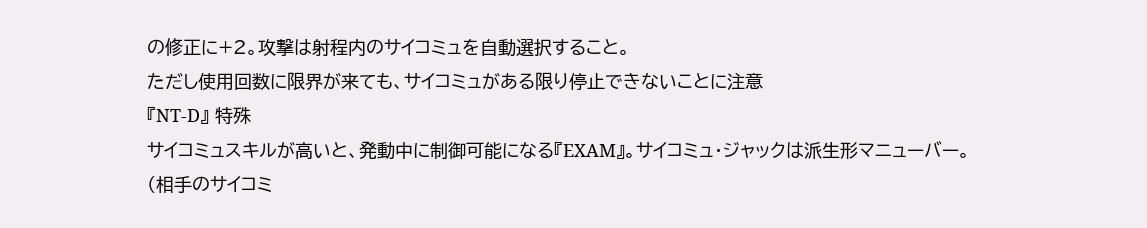の修正に+2。攻撃は射程内のサイコミュを自動選択すること。
ただし使用回数に限界が来ても、サイコミュがある限り停止できないことに注意
『NT-D』 特殊
サイコミュスキルが高いと、発動中に制御可能になる『EXAM』。サイコミュ・ジャックは派生形マニューバー。
(相手のサイコミ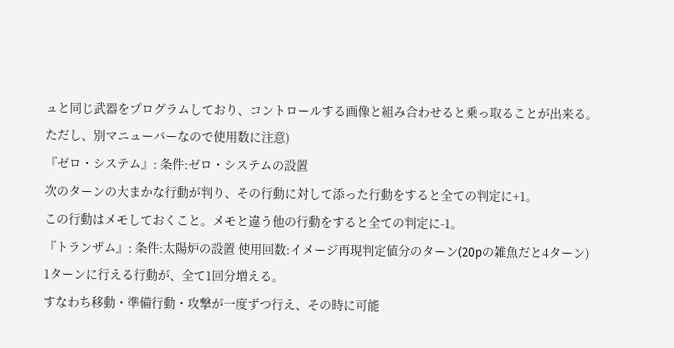ュと同じ武器をプログラムしており、コントロールする画像と組み合わせると乗っ取ることが出来る。ただし、別マニューバーなので使用数に注意)
『ゼロ・システム』: 条件:ゼロ・システムの設置
次のターンの大まかな行動が判り、その行動に対して添った行動をすると全ての判定に+1。
この行動はメモしておくこと。メモと違う他の行動をすると全ての判定に-1。
『トランザム』: 条件:太陽炉の設置 使用回数:イメージ再現判定値分のターン(20pの雑魚だと4ターン)
1ターンに行える行動が、全て1回分増える。
すなわち移動・準備行動・攻撃が一度ずつ行え、その時に可能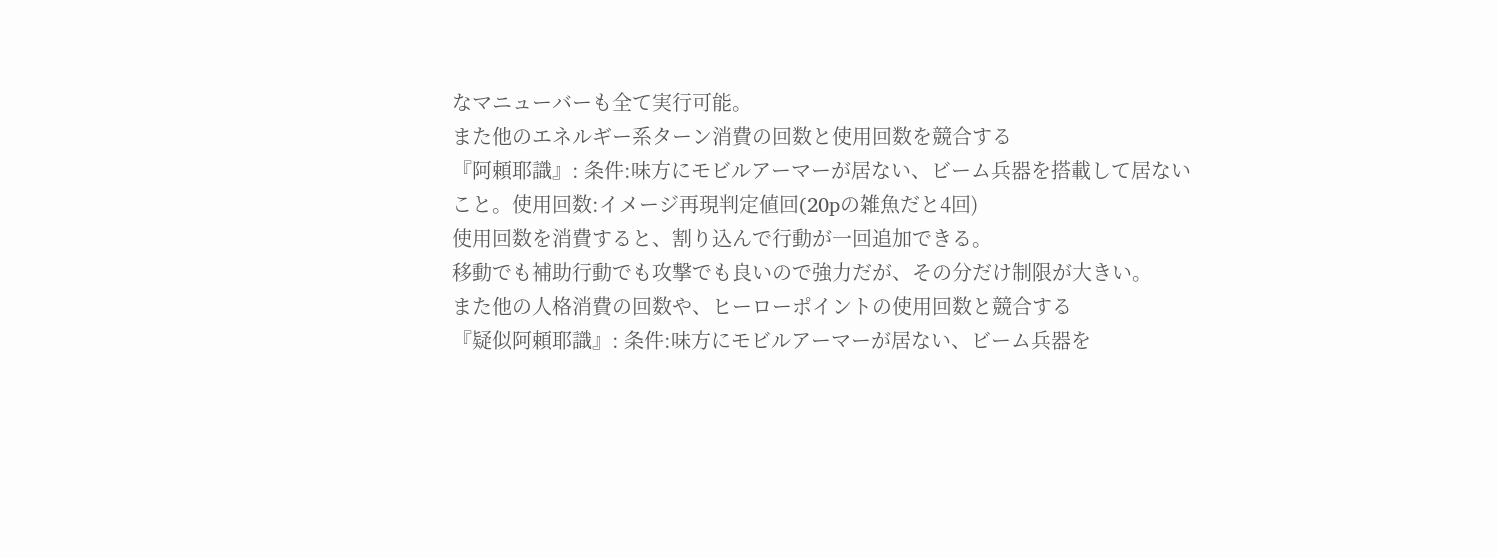なマニューバーも全て実行可能。
また他のエネルギー系ターン消費の回数と使用回数を競合する
『阿頼耶識』: 条件:味方にモビルアーマーが居ない、ビーム兵器を搭載して居ないこと。使用回数:イメージ再現判定値回(20pの雑魚だと4回)
使用回数を消費すると、割り込んで行動が一回追加できる。
移動でも補助行動でも攻撃でも良いので強力だが、その分だけ制限が大きい。
また他の人格消費の回数や、ヒーローポイントの使用回数と競合する
『疑似阿頼耶識』: 条件:味方にモビルアーマーが居ない、ビーム兵器を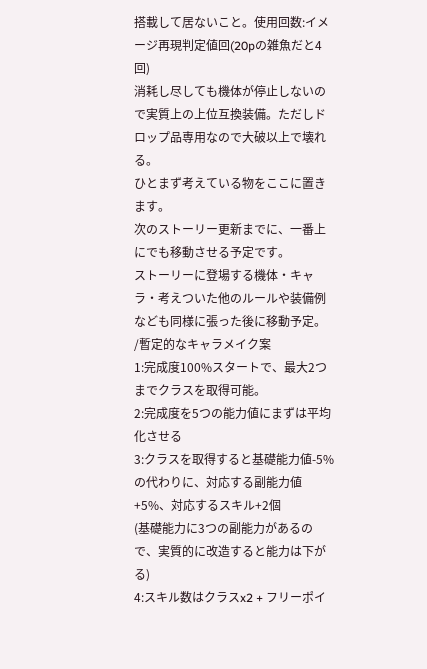搭載して居ないこと。使用回数:イメージ再現判定値回(20pの雑魚だと4回)
消耗し尽しても機体が停止しないので実質上の上位互換装備。ただしドロップ品専用なので大破以上で壊れる。
ひとまず考えている物をここに置きます。
次のストーリー更新までに、一番上にでも移動させる予定です。
ストーリーに登場する機体・キャラ・考えついた他のルールや装備例なども同様に張った後に移動予定。
/暫定的なキャラメイク案
1:完成度100%スタートで、最大2つまでクラスを取得可能。
2:完成度を5つの能力値にまずは平均化させる
3:クラスを取得すると基礎能力値-5%の代わりに、対応する副能力値+5%、対応するスキル+2個
(基礎能力に3つの副能力があるので、実質的に改造すると能力は下がる)
4:スキル数はクラスx2 + フリーポイ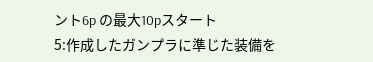ント6p の最大10pスタート
5:作成したガンプラに準じた装備を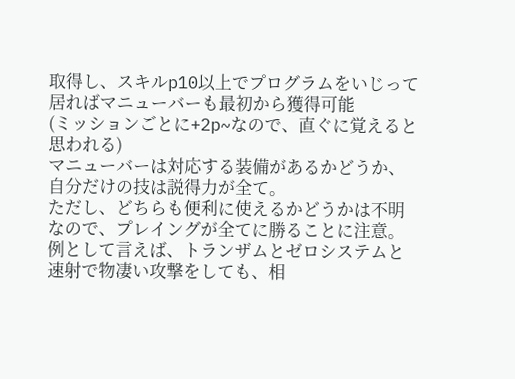取得し、スキルp10以上でプログラムをいじって居ればマニューバーも最初から獲得可能
(ミッションごとに+2p~なので、直ぐに覚えると思われる)
マニューバーは対応する装備があるかどうか、自分だけの技は説得力が全て。
ただし、どちらも便利に使えるかどうかは不明なので、プレイングが全てに勝ることに注意。
例として言えば、トランザムとゼロシステムと速射で物凄い攻撃をしても、相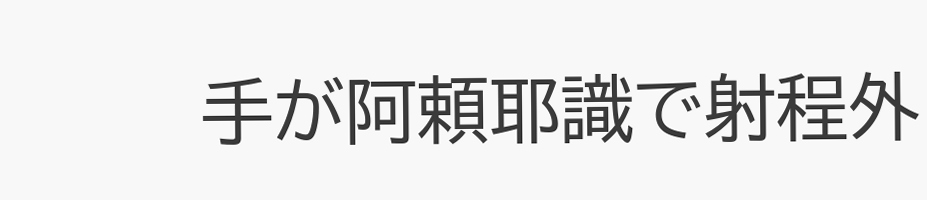手が阿頼耶識で射程外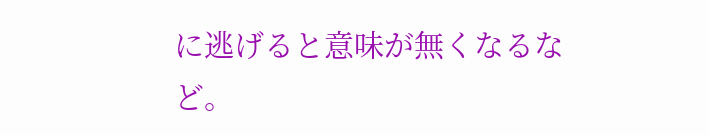に逃げると意味が無くなるなど。